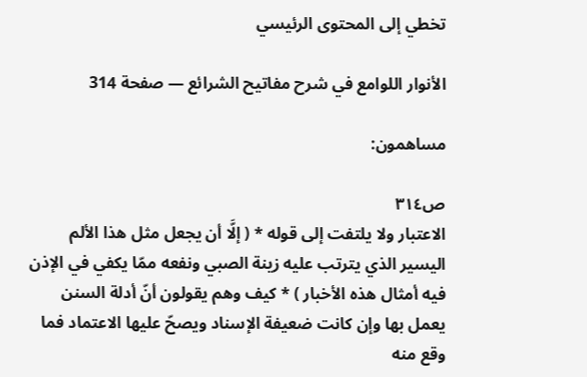تخطي إلى المحتوى الرئيسي

الأنوار اللوامع في شرح مفاتيح الشرائع — صفحة 314

مساهمون:

ص٣١٤
الاعتبار ولا يلتفت إلى قوله * ( إلَّا أن يجعل مثل هذا الألم اليسير الذي يترتب عليه زينة الصبي ونفعه ممّا يكفي في الإذن فيه أمثال هذه الأخبار ) * كيف وهم يقولون أنّ أدلة السنن يعمل بها وإن كانت ضعيفة الإسناد ويصحّ عليها الاعتماد فما وقع منه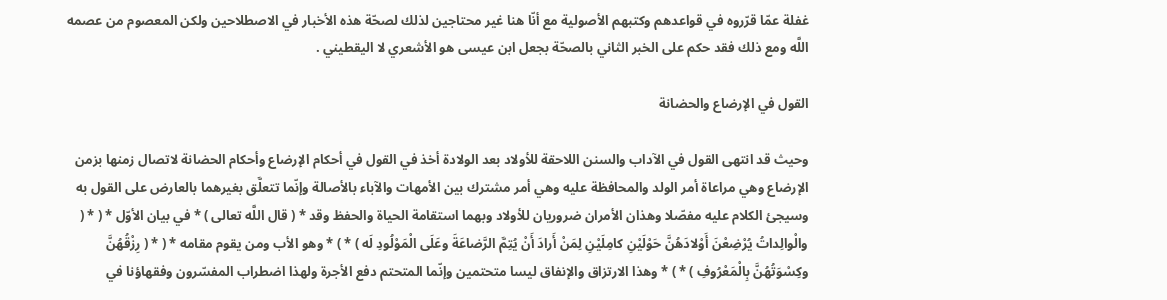غفلة عمّا قرّروه في قواعدهم وكتبهم الأصولية مع أنّا هنا غير محتاجين لذلك لصحّة هذه الأخبار في الاصطلاحين ولكن المعصوم من عصمه اللَّه ومع ذلك فقد حكم على الخبر الثاني بالصحّة بجعل ابن عيسى هو الأشعري لا اليقطيني .

القول في الإرضاع والحضانة

وحيث قد انتهى القول في الآداب والسنن اللاحقة للأولاد بعد الولادة أخذ في القول في أحكام الإرضاع وأحكام الحضانة لاتصال زمنها بزمن الإرضاع وهي مراعاة أمر الولد والمحافظة عليه وهي أمر مشترك بين الأمهات والآباء بالأصالة وإنّما تتعلَّق بغيرهما بالعارض على القول به وسيجئ الكلام عليه مفصّلا وهذان الأمران ضروريان للأولاد وبهما استقامة الحياة والحفظ وقد * ( قال اللَّه تعالى ) * في بيان الأوّل * ( * ( والْوالِداتُ يُرْضِعْنَ أَوْلادَهُنَّ حَوْلَيْنِ كامِلَيْنِ لِمَنْ أَرادَ أَنْ يُتِمَّ الرَّضاعَةَ وعَلَى الْمَوْلُودِ لَه ) * ) * وهو الأب ومن يقوم مقامه * ( * ( رِزْقُهُنَّ وكِسْوَتُهُنَّ بِالْمَعْرُوفِ ) * ) * وهذا الارتزاق والإنفاق ليسا متحتمين وإنّما المتحتم دفع الأجرة ولهذا اضطراب المفسّرون وفقهاؤنا في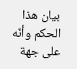بيان هذا الحكم وأنّه على جهة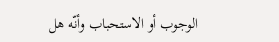الوجوب أو الاستحباب وأنّه هل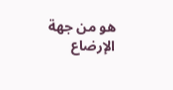هو من جهة الإرضاع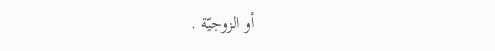أو الزوجيّة .